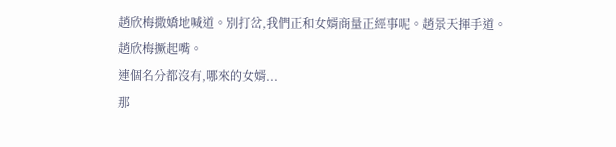趙欣梅撒嬌地喊道。別打岔,我們正和女婿商量正經事呢。趙景天揮手道。
趙欣梅撅起嘴。
連個名分都沒有,哪來的女婿...
那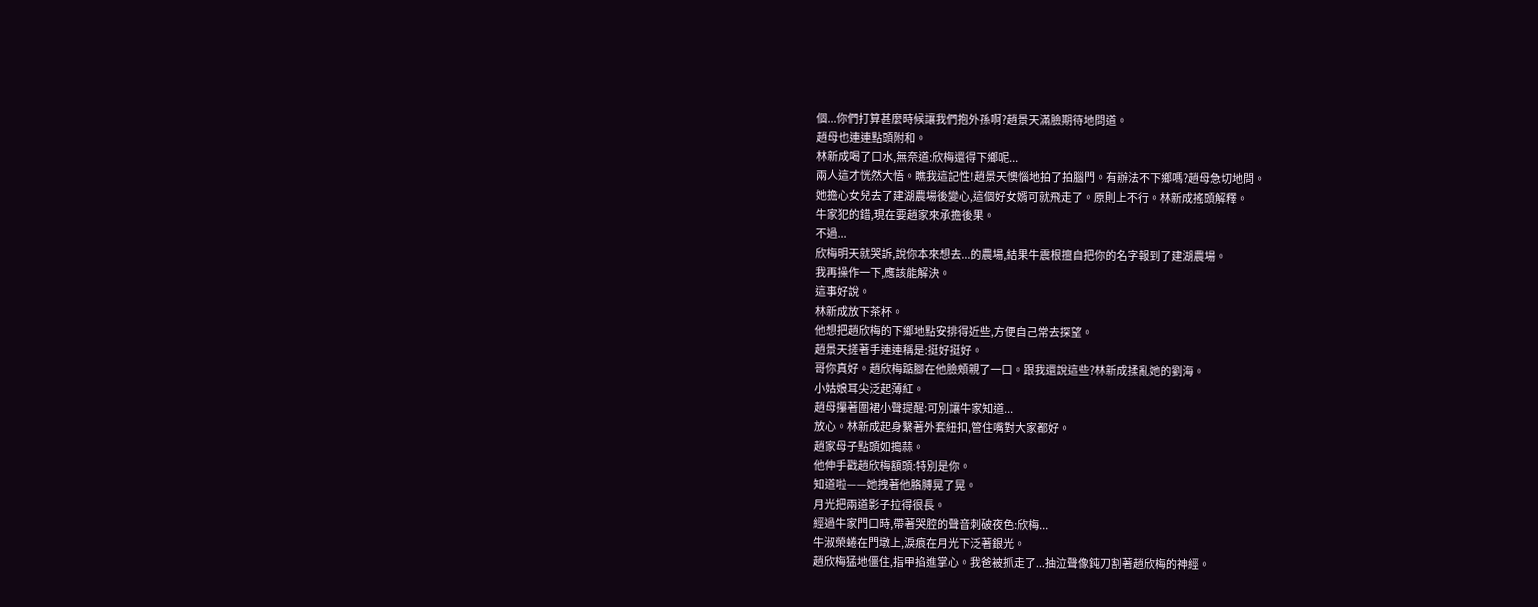個...你們打算甚麼時候讓我們抱外孫啊?趙景天滿臉期待地問道。
趙母也連連點頭附和。
林新成喝了口水,無奈道:欣梅還得下鄉呢...
兩人這才恍然大悟。瞧我這記性!趙景天懊惱地拍了拍腦門。有辦法不下鄉嗎?趙母急切地問。
她擔心女兒去了建湖農場後變心,這個好女婿可就飛走了。原則上不行。林新成搖頭解釋。
牛家犯的錯,現在要趙家來承擔後果。
不過...
欣梅明天就哭訴,說你本來想去...的農場,結果牛震根擅自把你的名字報到了建湖農場。
我再操作一下,應該能解決。
這事好說。
林新成放下茶杯。
他想把趙欣梅的下鄉地點安排得近些,方便自己常去探望。
趙景天搓著手連連稱是:挺好挺好。
哥你真好。趙欣梅踮腳在他臉頰親了一口。跟我還說這些?林新成揉亂她的劉海。
小姑娘耳尖泛起薄紅。
趙母攥著圍裙小聲提醒:可別讓牛家知道...
放心。林新成起身繫著外套紐扣,管住嘴對大家都好。
趙家母子點頭如搗蒜。
他伸手戳趙欣梅額頭:特別是你。
知道啦——她拽著他胳膊晃了晃。
月光把兩道影子拉得很長。
經過牛家門口時,帶著哭腔的聲音刺破夜色:欣梅...
牛淑榮蜷在門墩上,淚痕在月光下泛著銀光。
趙欣梅猛地僵住,指甲掐進掌心。我爸被抓走了...抽泣聲像鈍刀割著趙欣梅的神經。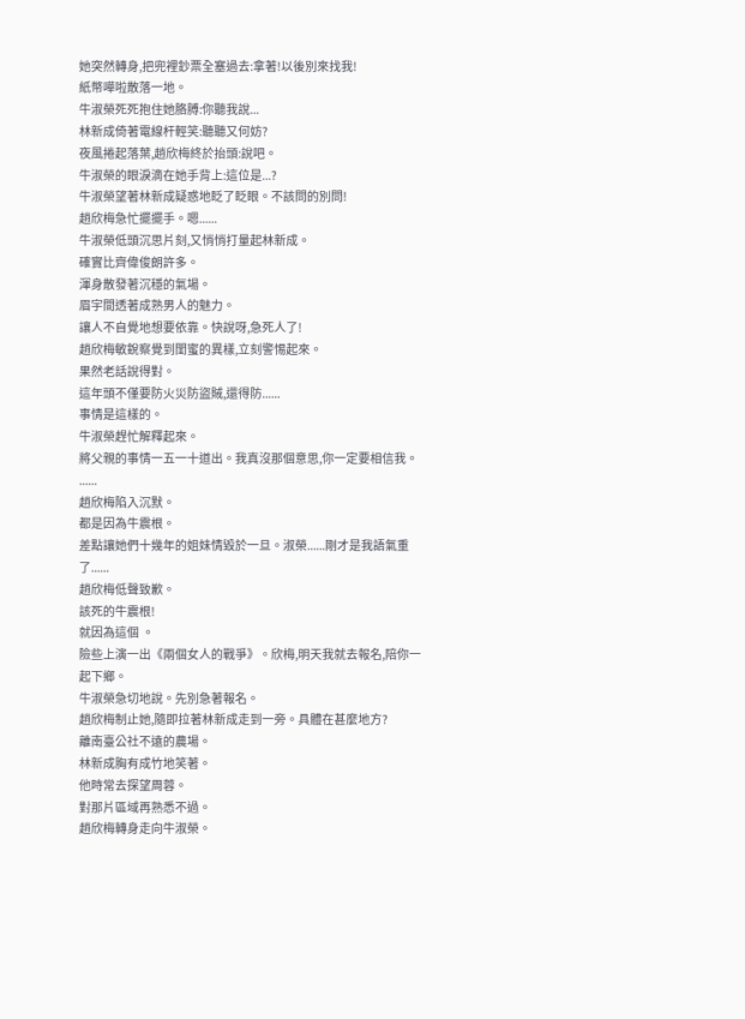她突然轉身,把兜裡鈔票全塞過去:拿著!以後別來找我!
紙幣嘩啦散落一地。
牛淑榮死死抱住她胳膊:你聽我說...
林新成倚著電線杆輕笑:聽聽又何妨?
夜風捲起落葉,趙欣梅終於抬頭:說吧。
牛淑榮的眼淚滴在她手背上:這位是...?
牛淑榮望著林新成疑惑地眨了眨眼。不該問的別問!
趙欣梅急忙擺擺手。嗯......
牛淑榮低頭沉思片刻,又悄悄打量起林新成。
確實比齊偉俊朗許多。
渾身散發著沉穩的氣場。
眉宇間透著成熟男人的魅力。
讓人不自覺地想要依靠。快說呀,急死人了!
趙欣梅敏銳察覺到閨蜜的異樣,立刻警惕起來。
果然老話說得對。
這年頭不僅要防火災防盜賊,還得防......
事情是這樣的。
牛淑榮趕忙解釋起來。
將父親的事情一五一十道出。我真沒那個意思,你一定要相信我。
......
趙欣梅陷入沉默。
都是因為牛震根。
差點讓她們十幾年的姐妹情毀於一旦。淑榮......剛才是我語氣重了......
趙欣梅低聲致歉。
該死的牛震根!
就因為這個 。
險些上演一出《兩個女人的戰爭》。欣梅,明天我就去報名,陪你一起下鄉。
牛淑榮急切地說。先別急著報名。
趙欣梅制止她,隨即拉著林新成走到一旁。具體在甚麼地方?
離南臺公社不遠的農場。
林新成胸有成竹地笑著。
他時常去探望周蓉。
對那片區域再熟悉不過。
趙欣梅轉身走向牛淑榮。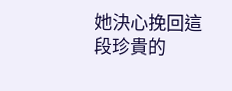她決心挽回這段珍貴的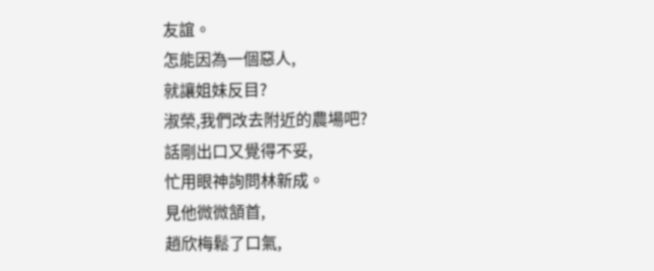友誼。
怎能因為一個惡人,
就讓姐妹反目?
淑榮,我們改去附近的農場吧?
話剛出口又覺得不妥,
忙用眼神詢問林新成。
見他微微頷首,
趙欣梅鬆了口氣,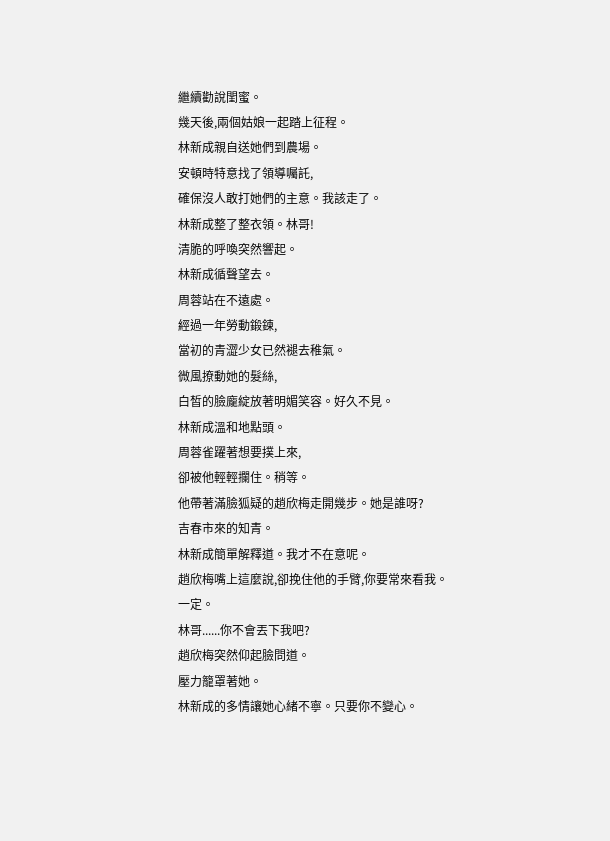繼續勸說閨蜜。
幾天後,兩個姑娘一起踏上征程。
林新成親自送她們到農場。
安頓時特意找了領導囑託,
確保沒人敢打她們的主意。我該走了。
林新成整了整衣領。林哥!
清脆的呼喚突然響起。
林新成循聲望去。
周蓉站在不遠處。
經過一年勞動鍛鍊,
當初的青澀少女已然褪去稚氣。
微風撩動她的髮絲,
白皙的臉龐綻放著明媚笑容。好久不見。
林新成溫和地點頭。
周蓉雀躍著想要撲上來,
卻被他輕輕攔住。稍等。
他帶著滿臉狐疑的趙欣梅走開幾步。她是誰呀?
吉春市來的知青。
林新成簡單解釋道。我才不在意呢。
趙欣梅嘴上這麼說,卻挽住他的手臂,你要常來看我。
一定。
林哥......你不會丟下我吧?
趙欣梅突然仰起臉問道。
壓力籠罩著她。
林新成的多情讓她心緒不寧。只要你不變心。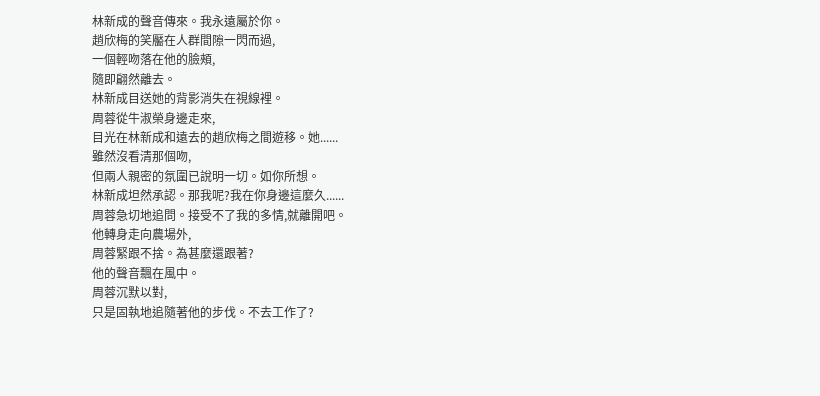林新成的聲音傳來。我永遠屬於你。
趙欣梅的笑靨在人群間隙一閃而過,
一個輕吻落在他的臉頰,
隨即翩然離去。
林新成目送她的背影消失在視線裡。
周蓉從牛淑榮身邊走來,
目光在林新成和遠去的趙欣梅之間遊移。她......
雖然沒看清那個吻,
但兩人親密的氛圍已說明一切。如你所想。
林新成坦然承認。那我呢?我在你身邊這麼久......
周蓉急切地追問。接受不了我的多情,就離開吧。
他轉身走向農場外,
周蓉緊跟不捨。為甚麼還跟著?
他的聲音飄在風中。
周蓉沉默以對,
只是固執地追隨著他的步伐。不去工作了?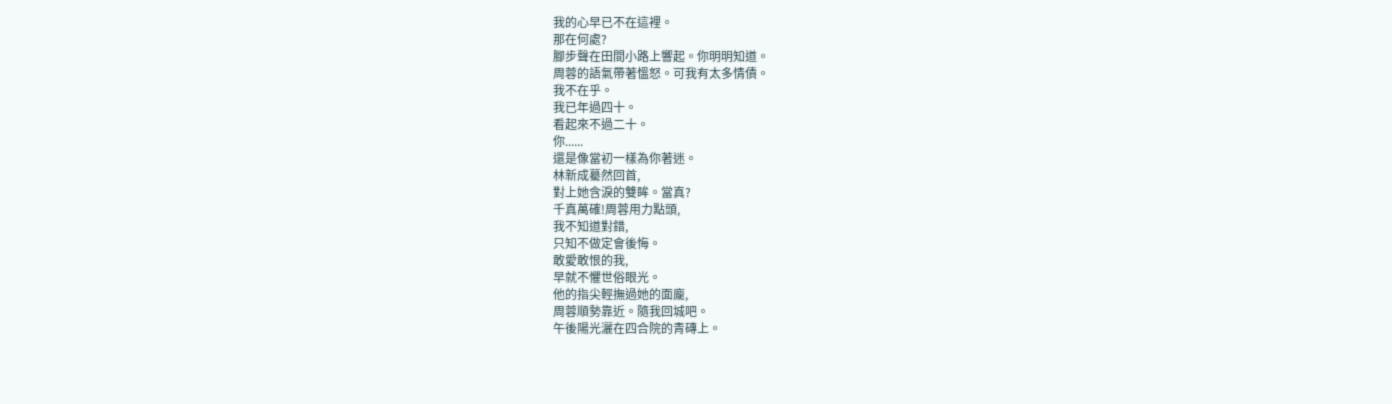我的心早已不在這裡。
那在何處?
腳步聲在田間小路上響起。你明明知道。
周蓉的語氣帶著慍怒。可我有太多情債。
我不在乎。
我已年過四十。
看起來不過二十。
你......
還是像當初一樣為你著迷。
林新成驀然回首,
對上她含淚的雙眸。當真?
千真萬確!周蓉用力點頭,
我不知道對錯,
只知不做定會後悔。
敢愛敢恨的我,
早就不懼世俗眼光。
他的指尖輕撫過她的面龐,
周蓉順勢靠近。隨我回城吧。
午後陽光灑在四合院的青磚上。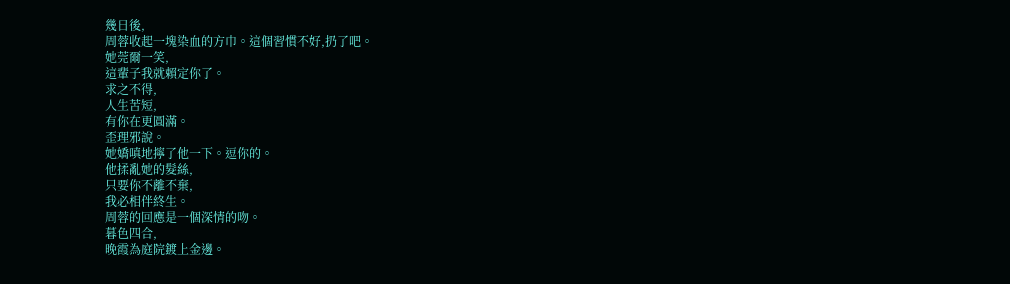幾日後,
周蓉收起一塊染血的方巾。這個習慣不好,扔了吧。
她莞爾一笑,
這輩子我就賴定你了。
求之不得,
人生苦短,
有你在更圓滿。
歪理邪說。
她嬌嗔地擰了他一下。逗你的。
他揉亂她的髮絲,
只要你不離不棄,
我必相伴終生。
周蓉的回應是一個深情的吻。
暮色四合,
晚霞為庭院鍍上金邊。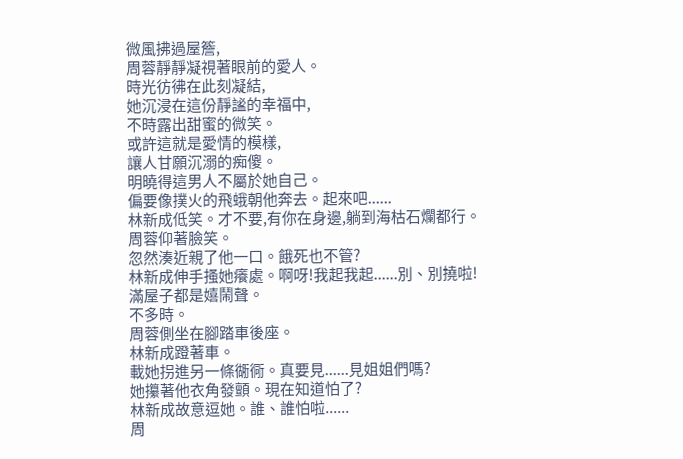微風拂過屋簷,
周蓉靜靜凝視著眼前的愛人。
時光彷彿在此刻凝結,
她沉浸在這份靜謐的幸福中,
不時露出甜蜜的微笑。
或許這就是愛情的模樣,
讓人甘願沉溺的痴傻。
明曉得這男人不屬於她自己。
偏要像撲火的飛蛾朝他奔去。起來吧......
林新成低笑。才不要,有你在身邊,躺到海枯石爛都行。
周蓉仰著臉笑。
忽然湊近親了他一口。餓死也不管?
林新成伸手搔她癢處。啊呀!我起我起......別、別撓啦!
滿屋子都是嬉鬧聲。
不多時。
周蓉側坐在腳踏車後座。
林新成蹬著車。
載她拐進另一條衚衕。真要見......見姐姐們嗎?
她攥著他衣角發顫。現在知道怕了?
林新成故意逗她。誰、誰怕啦......
周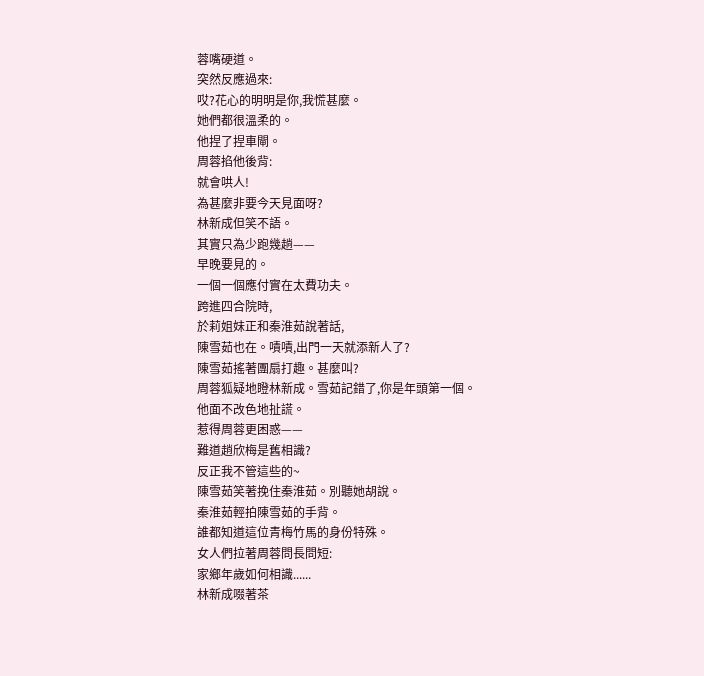蓉嘴硬道。
突然反應過來:
哎?花心的明明是你,我慌甚麼。
她們都很溫柔的。
他捏了捏車閘。
周蓉掐他後背:
就會哄人!
為甚麼非要今天見面呀?
林新成但笑不語。
其實只為少跑幾趟——
早晚要見的。
一個一個應付實在太費功夫。
跨進四合院時,
於莉姐妹正和秦淮茹說著話,
陳雪茹也在。嘖嘖,出門一天就添新人了?
陳雪茹搖著團扇打趣。甚麼叫?
周蓉狐疑地瞪林新成。雪茹記錯了,你是年頭第一個。
他面不改色地扯謊。
惹得周蓉更困惑——
難道趙欣梅是舊相識?
反正我不管這些的~
陳雪茹笑著挽住秦淮茹。別聽她胡說。
秦淮茹輕拍陳雪茹的手背。
誰都知道這位青梅竹馬的身份特殊。
女人們拉著周蓉問長問短:
家鄉年歲如何相識......
林新成啜著茶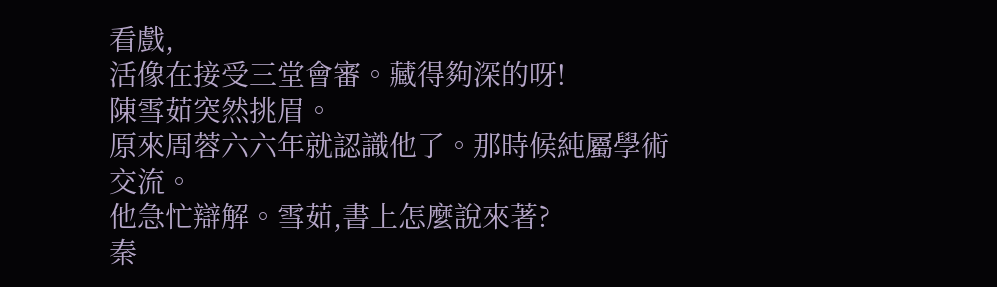看戲,
活像在接受三堂會審。藏得夠深的呀!
陳雪茹突然挑眉。
原來周蓉六六年就認識他了。那時候純屬學術交流。
他急忙辯解。雪茹,書上怎麼說來著?
秦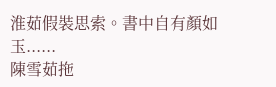淮茹假裝思索。書中自有顏如玉......
陳雪茹拖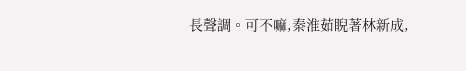長聲調。可不嘛,秦淮茹睨著林新成,